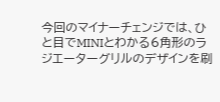今回のマイナーチェンジでは、ひと目でMINIとわかる6角形のラジエーターグリルのデザインを刷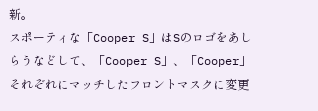新。
スポーティな「Cooper S」はSのロゴをあしらうなどして、「Cooper S」、「Cooper」それぞれにマッチしたフロントマスクに変更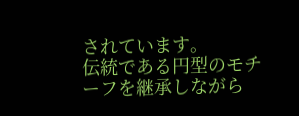されています。
伝統である円型のモチーフを継承しながら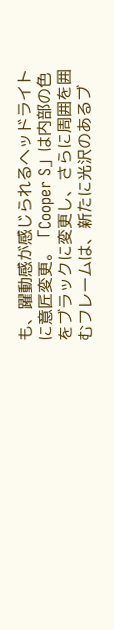も、躍動感が感じられるヘッドライトに意匠変更。「Cooper S」は内部の色をブラックに変更し、さらに周囲を囲むフレームは、新たに光沢のあるブ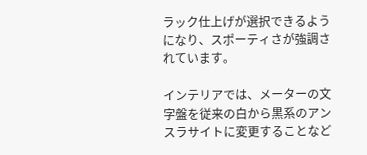ラック仕上げが選択できるようになり、スポーティさが強調されています。

インテリアでは、メーターの文字盤を従来の白から黒系のアンスラサイトに変更することなど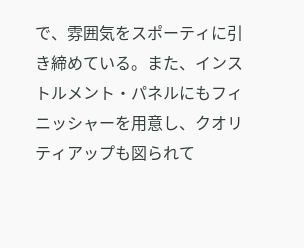で、雰囲気をスポーティに引き締めている。また、インストルメント・パネルにもフィニッシャーを用意し、クオリティアップも図られて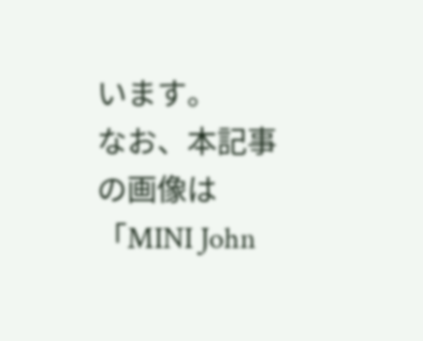います。
なお、本記事の画像は「MINI John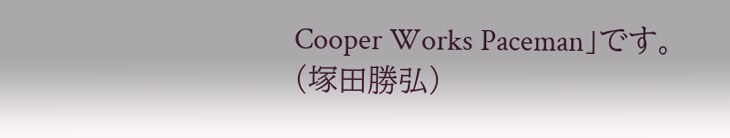Cooper Works Paceman」です。
(塚田勝弘)